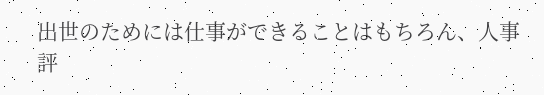出世のためには仕事ができることはもちろん、人事評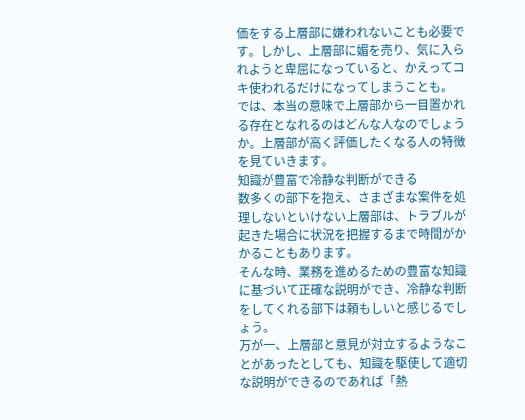価をする上層部に嫌われないことも必要です。しかし、上層部に媚を売り、気に入られようと卑屈になっていると、かえってコキ使われるだけになってしまうことも。
では、本当の意味で上層部から一目置かれる存在となれるのはどんな人なのでしょうか。上層部が高く評価したくなる人の特徴を見ていきます。
知識が豊富で冷静な判断ができる
数多くの部下を抱え、さまざまな案件を処理しないといけない上層部は、トラブルが起きた場合に状況を把握するまで時間がかかることもあります。
そんな時、業務を進めるための豊富な知識に基づいて正確な説明ができ、冷静な判断をしてくれる部下は頼もしいと感じるでしょう。
万が一、上層部と意見が対立するようなことがあったとしても、知識を駆使して適切な説明ができるのであれば「熱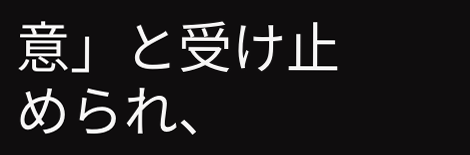意」と受け止められ、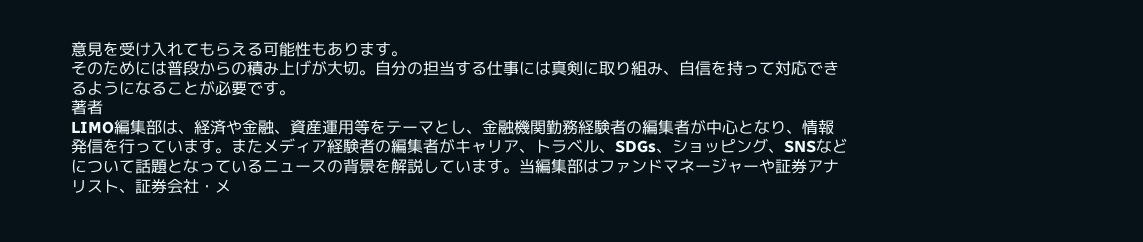意見を受け入れてもらえる可能性もあります。
そのためには普段からの積み上げが大切。自分の担当する仕事には真剣に取り組み、自信を持って対応できるようになることが必要です。
著者
LIMO編集部は、経済や金融、資産運用等をテーマとし、金融機関勤務経験者の編集者が中心となり、情報発信を行っています。またメディア経験者の編集者がキャリア、トラベル、SDGs、ショッピング、SNSなどについて話題となっているニュースの背景を解説しています。当編集部はファンドマネージャーや証券アナリスト、証券会社・メ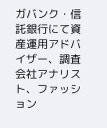ガバンク・信託銀行にて資産運用アドバイザー、調査会社アナリスト、ファッション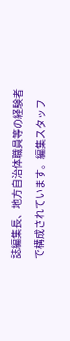誌編集長、地方自治体職員等の経験者で構成されています。編集スタッフ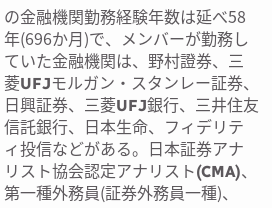の金融機関勤務経験年数は延べ58年(696か月)で、メンバーが勤務していた金融機関は、野村證券、三菱UFJモルガン・スタンレー証券、日興証券、三菱UFJ銀行、三井住友信託銀行、日本生命、フィデリティ投信などがある。日本証券アナリスト協会認定アナリスト(CMA)、第一種外務員(証券外務員一種)、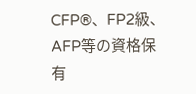CFP®、FP2級、AFP等の資格保有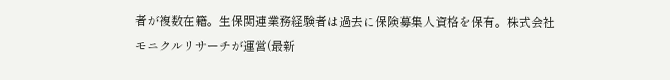者が複数在籍。生保関連業務経験者は過去に保険募集人資格を保有。株式会社モニクルリサーチが運営(最新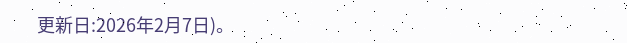更新日:2026年2月7日)。